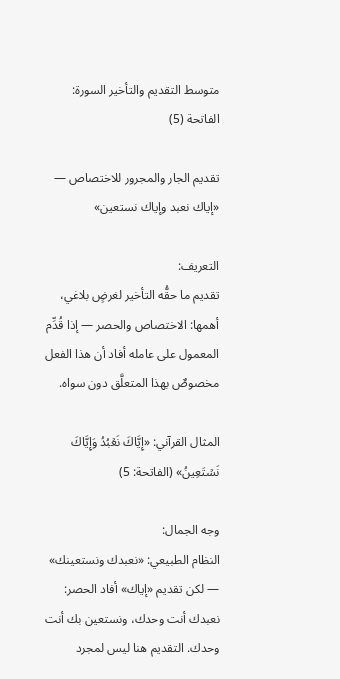متوسط التقديم والتأخير السورة: الفاتحة (5)

تقديم الجار والمجرور للاختصاص — «إياك نعبد وإياك نستعين»

التعريف:
تقديم ما حقُّه التأخير لغرضٍ بلاغي، أهمها: الاختصاص والحصر — إذا قُدِّم المعمول على عامله أفاد أن هذا الفعل مخصوصٌ بهذا المتعلَّق دون سواه.

المثال القرآني: «إِيَّاكَ نَعۡبُدُ وَإِيَّاكَ نَسۡتَعِينُ» (الفاتحة: 5)

وجه الجمال:
النظام الطبيعي: «نعبدك ونستعينك» — لكن تقديم «إياك» أفاد الحصر: نعبدك أنت وحدك، ونستعين بك أنت وحدك. التقديم هنا ليس لمجرد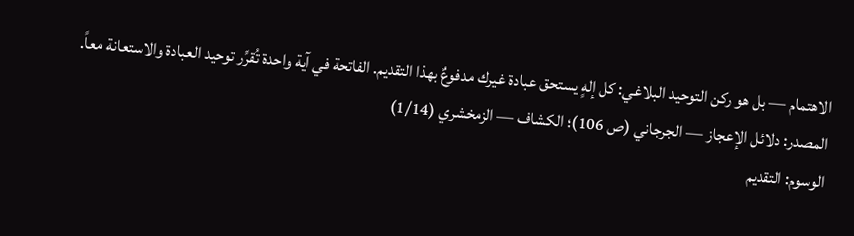الاهتمام — بل هو ركن التوحيد البلاغي: كل إلهٍ يستحق عبادة غيرك مدفوعٌ بهذا التقديم. الفاتحة في آية واحدة تُقرِّر توحيد العبادة والاستعانة معاً.
المصدر: دلائل الإعجاز — الجرجاني (ص 106)؛ الكشاف — الزمخشري (1/14)
الوسوم: التقديم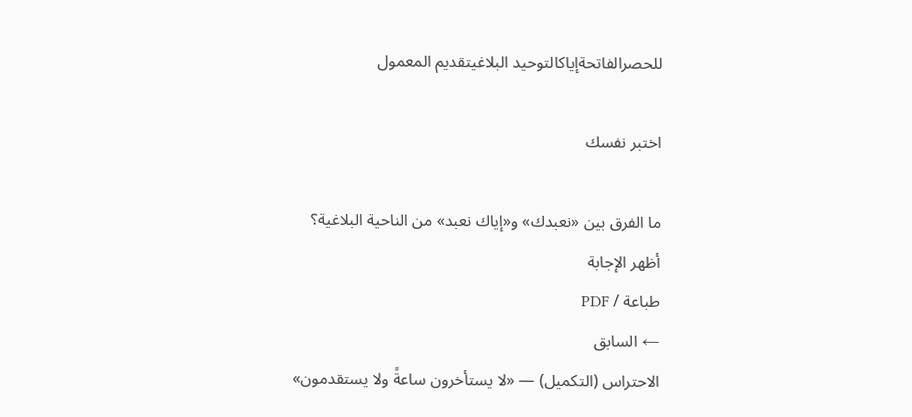للحصرالفاتحةإياكالتوحيد البلاغيتقديم المعمول

اختبر نفسك

ما الفرق بين «نعبدك» و«إياك نعبد» من الناحية البلاغية؟
أظهر الإجابة
طباعة / PDF
← السابق
الاحتراس (التكميل) — «لا يستأخرون ساعةً ولا يستقدمون»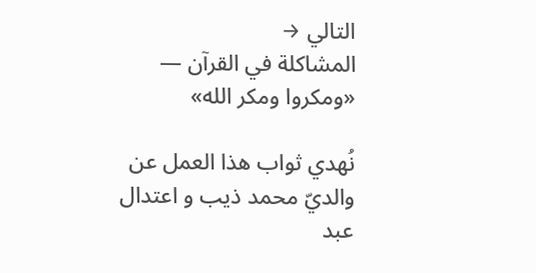التالي →
المشاكلة في القرآن — «ومكروا ومكر الله»

نُهدي ثواب هذا العمل عن والديّ محمد ذيب و اعتدال عبد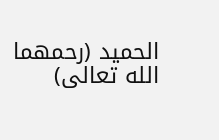الحميد (رحمهما الله تعالى)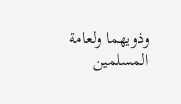وذويهما ولعامة المسلمين